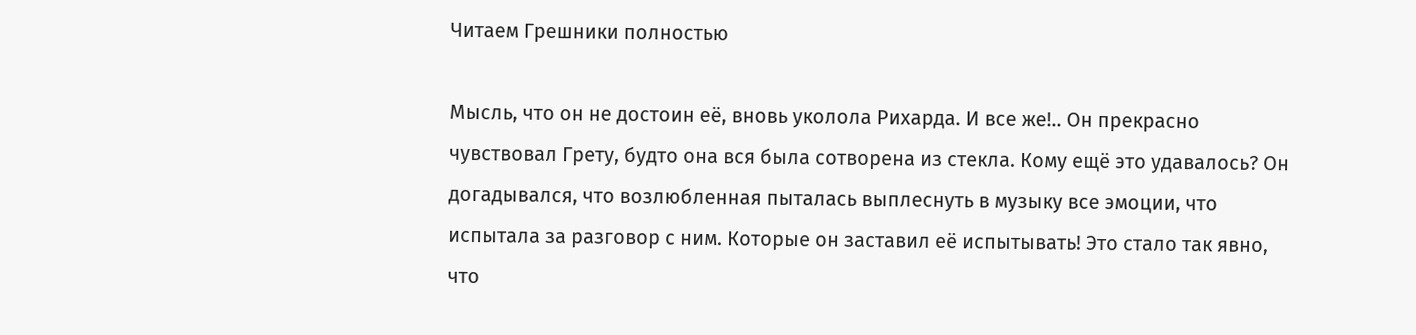Читаем Грешники полностью

Мысль, что он не достоин её, вновь уколола Рихарда. И все же!.. Он прекрасно чувствовал Грету, будто она вся была сотворена из стекла. Кому ещё это удавалось? Он догадывался, что возлюбленная пыталась выплеснуть в музыку все эмоции, что испытала за разговор с ним. Которые он заставил её испытывать! Это стало так явно, что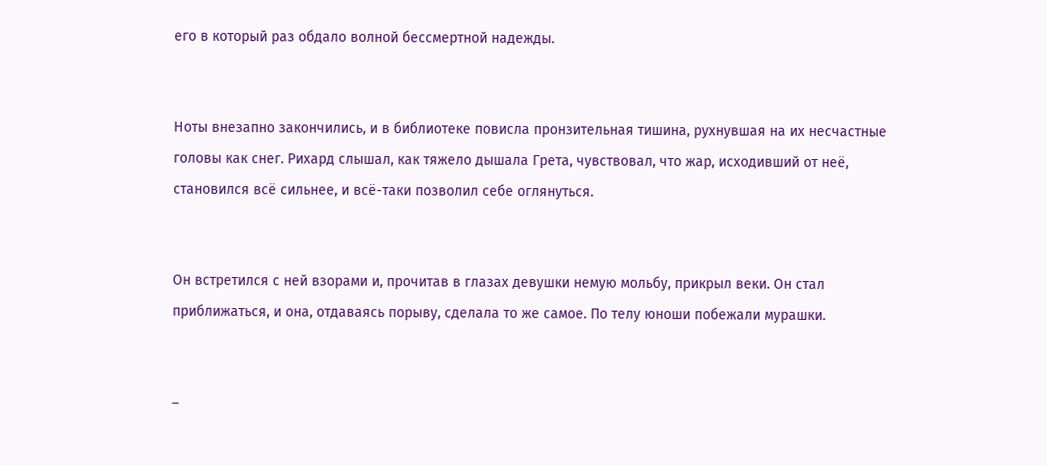его в который раз обдало волной бессмертной надежды.


Ноты внезапно закончились, и в библиотеке повисла пронзительная тишина, рухнувшая на их несчастные головы как снег. Рихард слышал, как тяжело дышала Грета, чувствовал, что жар, исходивший от неё, становился всё сильнее, и всё-таки позволил себе оглянуться.


Он встретился с ней взорами и, прочитав в глазах девушки немую мольбу, прикрыл веки. Он стал приближаться, и она, отдаваясь порыву, сделала то же самое. По телу юноши побежали мурашки.


–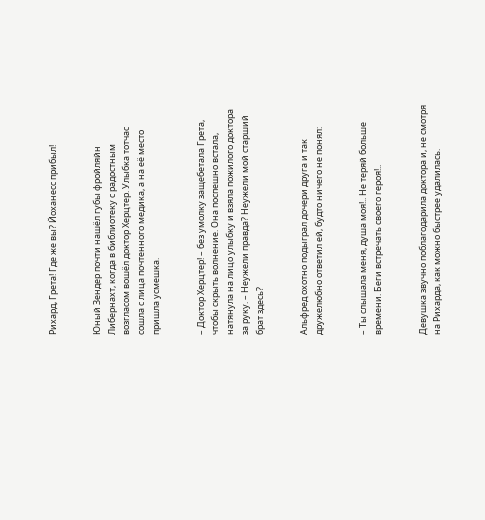Рихард, Грета! Где же вы? Йоханесс прибыл!


Юный Зендер почти нашёл губы фройляйн Либернахт, когда в библиотеку с радостным возгласом вошёл доктор Херцтер. Улыбка тотчас сошла с лица почтенного медика, а на её место пришла усмешка.


– Доктор Херцтер! – без умолку защебетала Грета, чтобы скрыть волнение. Она поспешно встала, натянула на лицо улыбку и взяла пожилого доктора за руку. – Неужели правда? Неужели мой старший брат здесь?


Альфред охотно подыграл дочери друга и так дружелюбно ответил ей, будто ничего не понял:


– Ты слышала меня, душа моя!.. Не теряй больше времени. Беги встречать своего героя!..


Девушка звучно поблагодарила доктора и, не смотря на Рихарда, как можно быстрее удалилась.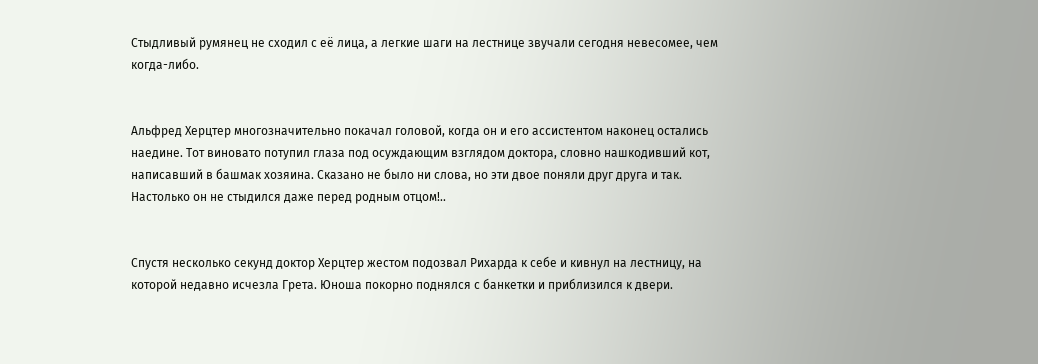Стыдливый румянец не сходил с её лица, а легкие шаги на лестнице звучали сегодня невесомее, чем когда-либо.


Альфред Херцтер многозначительно покачал головой, когда он и его ассистентом наконец остались наедине. Тот виновато потупил глаза под осуждающим взглядом доктора, словно нашкодивший кот, написавший в башмак хозяина. Сказано не было ни слова, но эти двое поняли друг друга и так. Настолько он не стыдился даже перед родным отцом!..


Спустя несколько секунд доктор Херцтер жестом подозвал Рихарда к себе и кивнул на лестницу, на которой недавно исчезла Грета. Юноша покорно поднялся с банкетки и приблизился к двери.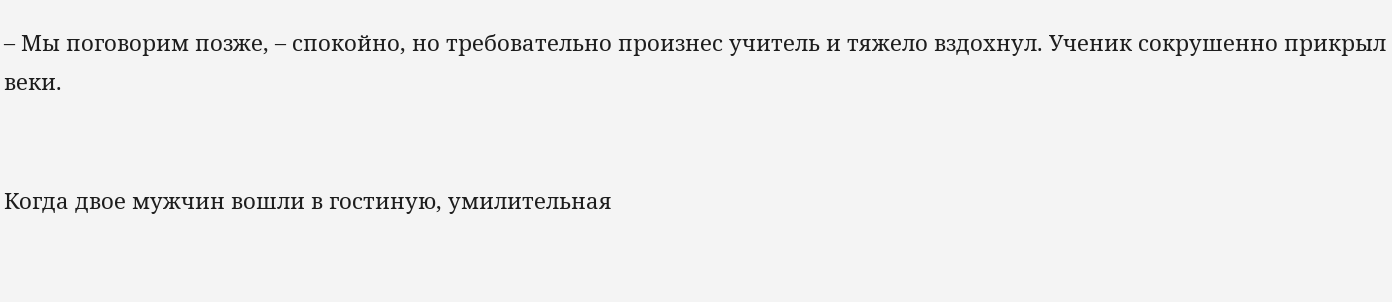– Мы поговорим позже, – спокойно, но требовательно произнес учитель и тяжело вздохнул. Ученик сокрушенно прикрыл веки.


Когда двое мужчин вошли в гостиную, умилительная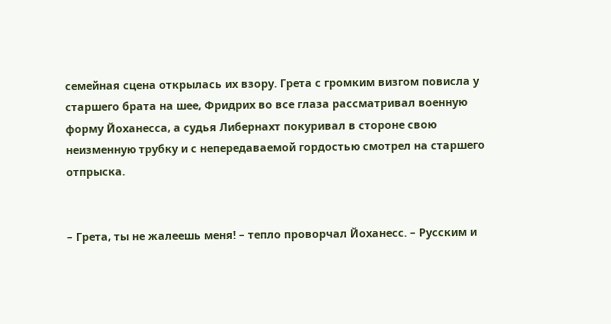семейная сцена открылась их взору. Грета с громким визгом повисла у старшего брата на шее, Фридрих во все глаза рассматривал военную форму Йоханесса, а судья Либернахт покуривал в стороне свою неизменную трубку и с непередаваемой гордостью смотрел на старшего отпрыска.


– Грета, ты не жалеешь меня! – тепло проворчал Йоханесс. – Русским и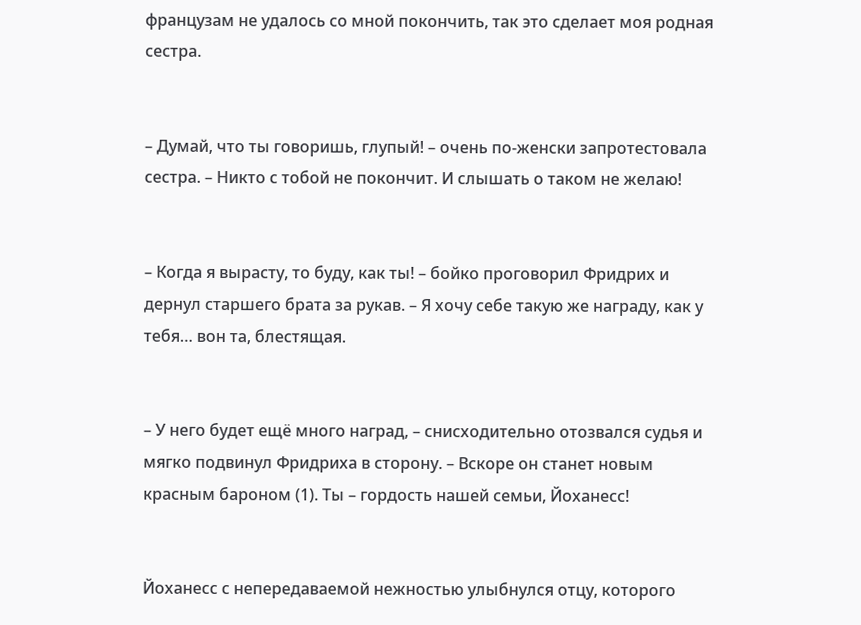французам не удалось со мной покончить, так это сделает моя родная сестра.


– Думай, что ты говоришь, глупый! – очень по-женски запротестовала сестра. – Никто с тобой не покончит. И слышать о таком не желаю!


– Когда я вырасту, то буду, как ты! – бойко проговорил Фридрих и дернул старшего брата за рукав. – Я хочу себе такую же награду, как у тебя… вон та, блестящая.


– У него будет ещё много наград, – снисходительно отозвался судья и мягко подвинул Фридриха в сторону. – Вскоре он станет новым красным бароном (1). Ты – гордость нашей семьи, Йоханесс!


Йоханесс с непередаваемой нежностью улыбнулся отцу, которого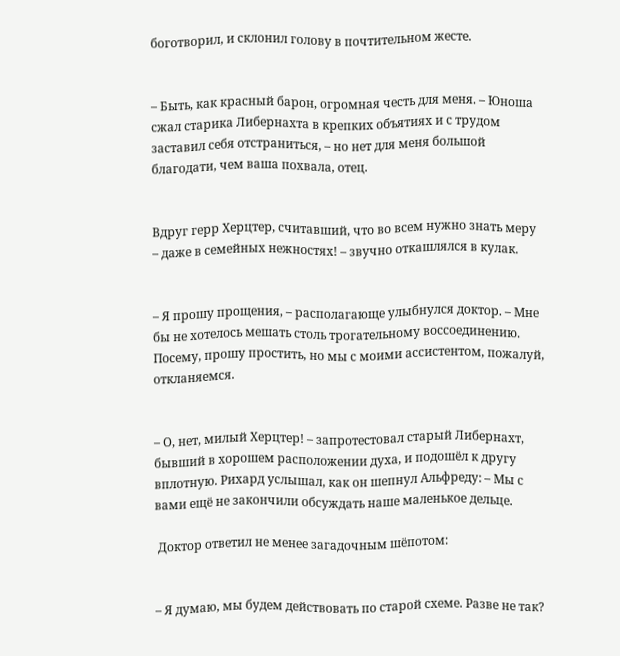боготворил, и склонил голову в почтительном жесте.


– Быть, как красный барон, огромная честь для меня. – Юноша сжал старика Либернахта в крепких объятиях и с трудом заставил себя отстраниться, – но нет для меня большой благодати, чем ваша похвала, отец.


Вдруг герр Херцтер, считавший, что во всем нужно знать меру – даже в семейных нежностях! – звучно откашлялся в кулак.


– Я прошу прощения, – располагающе улыбнулся доктор. – Мне бы не хотелось мешать столь трогательному воссоединению. Посему, прошу простить, но мы с моими ассистентом, пожалуй, откланяемся.


– О, нет, милый Херцтер! – запротестовал старый Либернахт, бывший в хорошем расположении духа, и подошёл к другу вплотную. Рихард услышал, как он шепнул Альфреду: – Мы с вами ещё не закончили обсуждать наше маленькое дельце.

 Доктор ответил не менее загадочным шёпотом:


– Я думаю, мы будем действовать по старой схеме. Разве не так?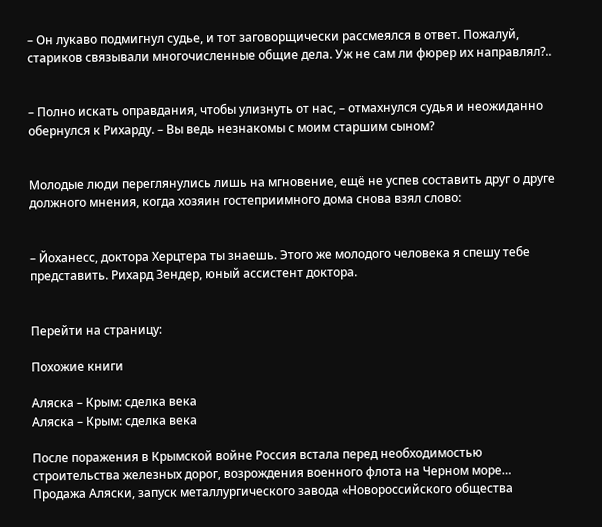– Он лукаво подмигнул судье, и тот заговорщически рассмеялся в ответ. Пожалуй, стариков связывали многочисленные общие дела. Уж не сам ли фюрер их направлял?..


– Полно искать оправдания, чтобы улизнуть от нас, – отмахнулся судья и неожиданно обернулся к Рихарду. – Вы ведь незнакомы с моим старшим сыном?


Молодые люди переглянулись лишь на мгновение, ещё не успев составить друг о друге должного мнения, когда хозяин гостеприимного дома снова взял слово:


– Йоханесс, доктора Херцтера ты знаешь. Этого же молодого человека я спешу тебе представить. Рихард Зендер, юный ассистент доктора.


Перейти на страницу:

Похожие книги

Аляска – Крым: сделка века
Аляска – Крым: сделка века

После поражения в Крымской войне Россия встала перед необходимостью строительства железных дорог, возрождения военного флота на Черном море… Продажа Аляски, запуск металлургического завода «Новороссийского общества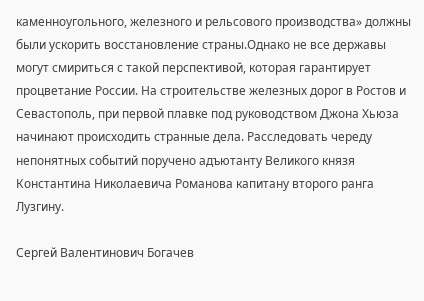каменноугольного, железного и рельсового производства» должны были ускорить восстановление страны.Однако не все державы могут смириться с такой перспективой, которая гарантирует процветание России. На строительстве железных дорог в Ростов и Севастополь, при первой плавке под руководством Джона Хьюза начинают происходить странные дела. Расследовать череду непонятных событий поручено адъютанту Великого князя Константина Николаевича Романова капитану второго ранга Лузгину.

Сергей Валентинович Богачев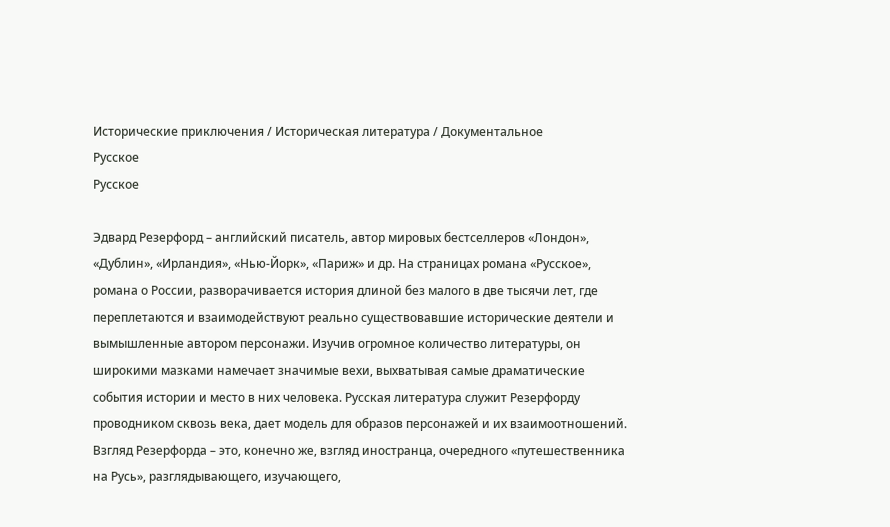Исторические приключения / Историческая литература / Документальное
Русское
Русское

Эдвард Резерфорд – английский писатель, автор мировых бестселлеров «Лондон», «Дублин», «Ирландия», «Нью-Йорк», «Париж» и др. На страницах романа «Русское», романа о России, разворачивается история длиной без малого в две тысячи лет, где переплетаются и взаимодействуют реально существовавшие исторические деятели и вымышленные автором персонажи. Изучив огромное количество литературы, он широкими мазками намечает значимые вехи, выхватывая самые драматические события истории и место в них человека. Русская литература служит Резерфорду проводником сквозь века, дает модель для образов персонажей и их взаимоотношений. Взгляд Резерфорда – это, конечно же, взгляд иностранца, очередного «путешественника на Русь», разглядывающего, изучающего,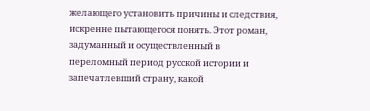желающего установить причины и следствия, искренне пытающегося понять. Этот роман, задуманный и осуществленный в переломный период русской истории и запечатлевший страну, какой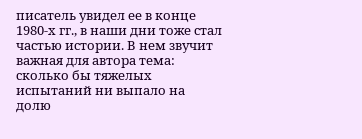писатель увидел ее в конце 1980-х гг., в наши дни тоже стал частью истории. В нем звучит важная для автора тема: сколько бы тяжелых испытаний ни выпало на долю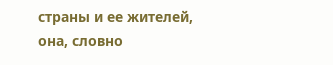страны и ее жителей, она, словно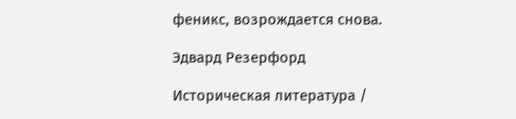феникс, возрождается снова.

Эдвард Резерфорд

Историческая литература /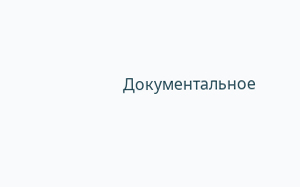Документальное